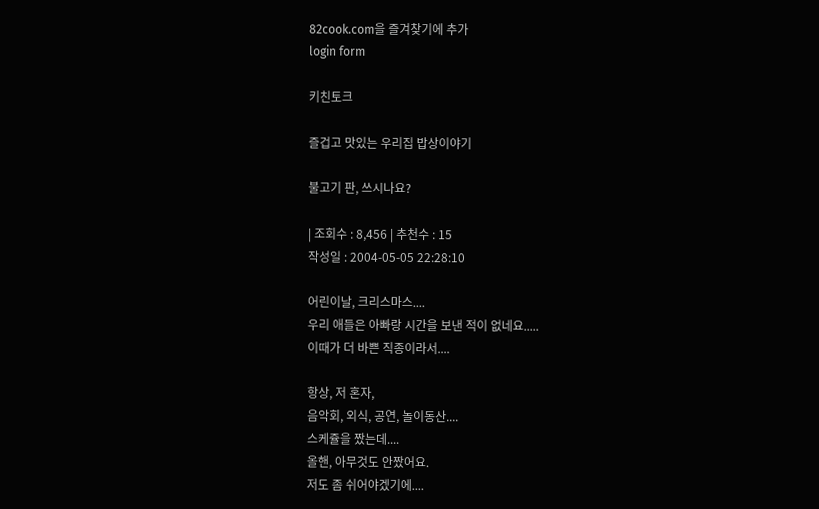82cook.com을 즐겨찾기에 추가
login form

키친토크

즐겁고 맛있는 우리집 밥상이야기

불고기 판, 쓰시나요?

| 조회수 : 8,456 | 추천수 : 15
작성일 : 2004-05-05 22:28:10

어린이날, 크리스마스....
우리 애들은 아빠랑 시간을 보낸 적이 없네요.....
이때가 더 바쁜 직종이라서....

항상, 저 혼자,
음악회, 외식, 공연, 놀이동산....
스케쥴을 짰는데....
올핸, 아무것도 안짰어요.
저도 좀 쉬어야겠기에....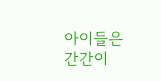아이들은
간간이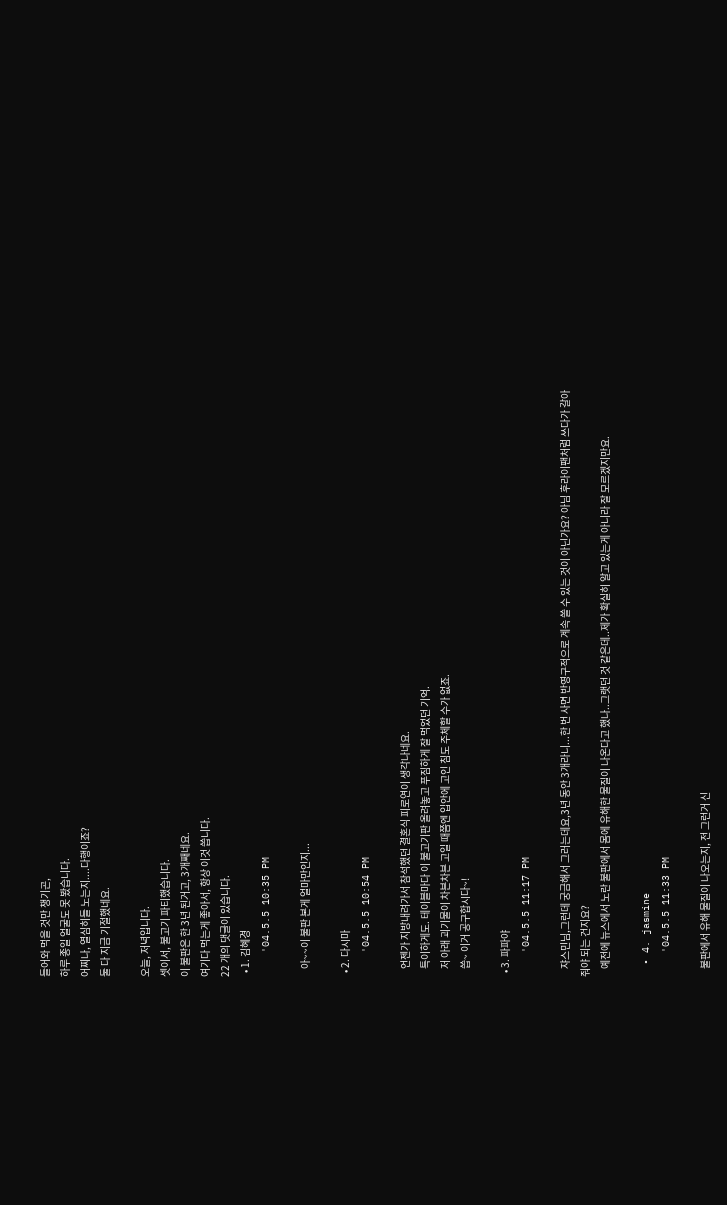들어와 먹을 것만 챙기곤,
하루 종일 얼굴도 못 봤습니다.
어찌나, 열심히들 노는지....다행이죠?
둘 다 지금 기절했네요.

오늘, 저녁입니다.
셋이서, 불고기 파티했습니다.
이 불판은 한 3년 된거고, 3개째네요.
여기다 먹는게 좋아서, 항상 이것 씁니다.
22 개의 댓글이 있습니다.
  • 1. 김혜경
    '04.5.5 10:35 PM

    아~~이 불판 본게 얼마만인지...

  • 2. 다시마
    '04.5.5 10:54 PM

    언젠가 지방내려가서 참석했던 결혼식 피로연이 생각나네요.
    특이하게도. 테이블마다 이 불고기판 올려놓고 푸짐하게 잘 먹었던 기억.
    저 아래 괴기물이 차븐차븐 고일 때쯤엔 입안에 고인 침도 주체할 수가 없죠.
    씁~ 이거 공구합시다~!

  • 3. 파파야
    '04.5.5 11:17 PM

    쟈스민님,그런데 궁금해서 그러는데요,3년 동안 3개라니...한 번 사면 반영구적으로 계속 쓸 수 있는 것이 아닌가요? 아님 후라이팬처럼 쓰다가 갈아줘야 되는 건지요?
    예전에 뉴스에서 노란 불판에서 몸에 유해한 물질이 나온다고 했나..그랫던 것 같은데..제가 확실히 알고 있는게 아니라 잘 모르겠지만요.

  • 4. jasmine
    '04.5.5 11:33 PM

    불판에서 유해 물질이 나오는지, 전 그런거 신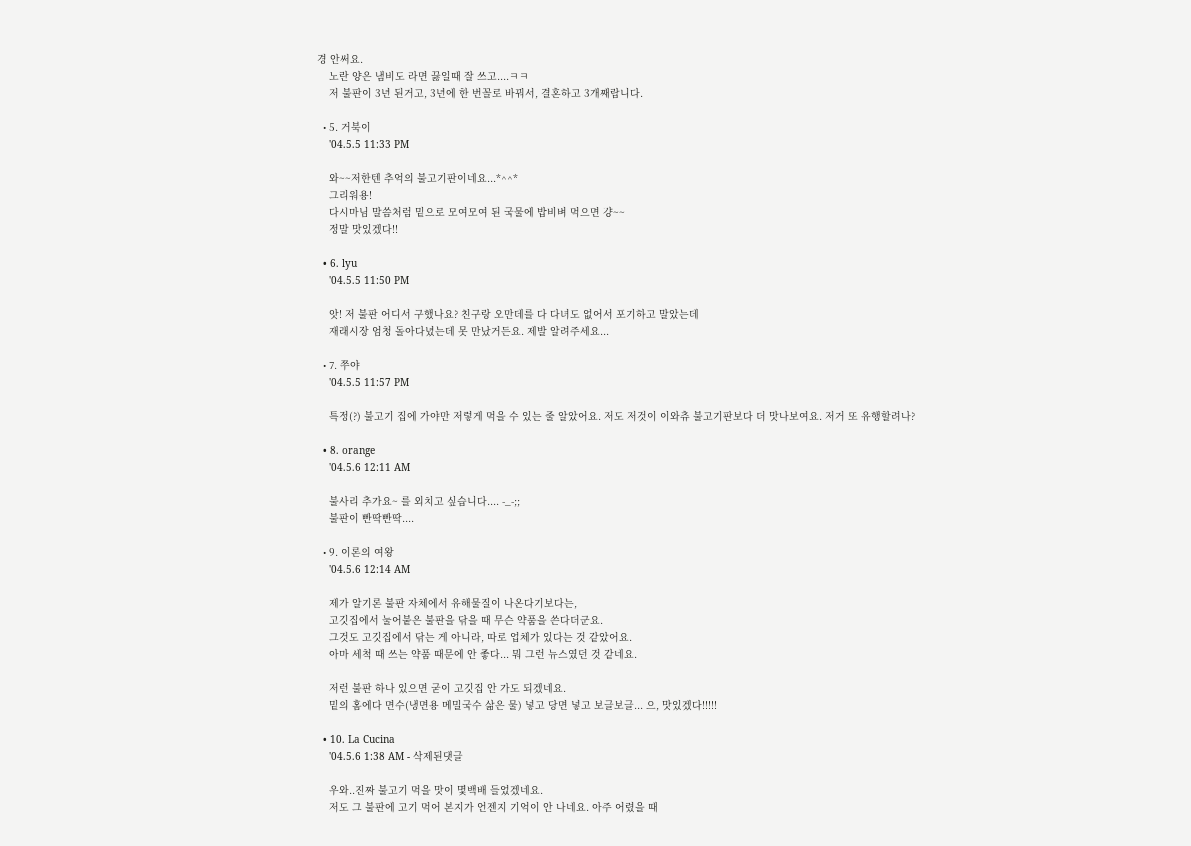경 안써요.
    노란 양은 냄비도 라면 끓일때 잘 쓰고....ㅋㅋ
    저 불판이 3년 된거고, 3년에 한 번꼴로 바꿔서, 결혼하고 3개째랍니다.

  • 5. 거북이
    '04.5.5 11:33 PM

    와~~저한텐 추억의 불고기판이네요...*^^*
    그리워용!
    다시마님 말씀처럼 밑으로 모여모여 된 국물에 밥비벼 먹으면 걍~~
    정말 맛있겠다!!

  • 6. lyu
    '04.5.5 11:50 PM

    앗! 저 불판 어디서 구했나요? 친구랑 오만데를 다 다녀도 없어서 포기하고 말았는데
    재래시장 엄청 돌아다녔는데 못 만났거든요. 제발 알려주세요...

  • 7. 쭈야
    '04.5.5 11:57 PM

    특정(?) 불고기 집에 가야만 저렇게 먹을 수 있는 줄 알았어요. 저도 저것이 이와츄 불고기판보다 더 맛나보여요. 저거 또 유행할려나?

  • 8. orange
    '04.5.6 12:11 AM

    불사리 추가요~ 를 외치고 싶습니다.... -_-;;
    불판이 빤딱빤딱....

  • 9. 이론의 여왕
    '04.5.6 12:14 AM

    제가 알기론 불판 자체에서 유해물질이 나온다기보다는,
    고깃집에서 눌어붙은 불판을 닦을 때 무슨 약품을 쓴다더군요.
    그것도 고깃집에서 닦는 게 아니라, 따로 업체가 있다는 것 같았어요.
    아마 세척 때 쓰는 약품 때문에 안 좋다... 뭐 그런 뉴스였던 것 같네요.

    저런 불판 하나 있으면 굳이 고깃집 안 가도 되겠네요.
    밑의 홈에다 면수(냉면용 메밀국수 삶은 물) 넣고 당면 넣고 보글보글... 으, 맛있겠다!!!!!

  • 10. La Cucina
    '04.5.6 1:38 AM - 삭제된댓글

    우와..진짜 불고기 먹을 맛이 몇백배 들었겠네요.
    저도 그 불판에 고기 먹어 본지가 언젠지 기억이 안 나네요. 아주 어렸을 때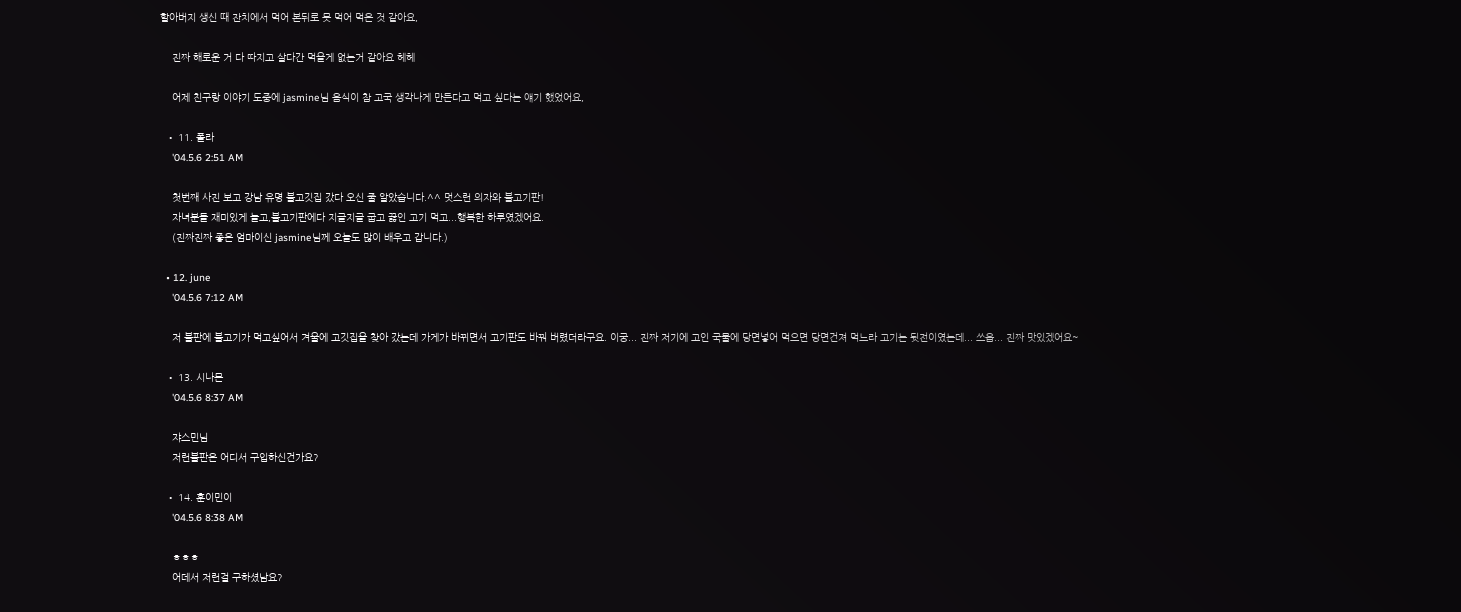할아버지 생신 때 잔치에서 먹어 본뒤로 못 먹어 먹은 것 같아요,

    진짜 해로운 거 다 따지고 살다간 먹을게 없는거 같아요 헤헤

    어제 친구랑 이야기 도중에 jasmine님 음식이 참 고국 생각나게 만든다고 먹고 싶다는 얘기 했었어요,

  • 11. 폴라
    '04.5.6 2:51 AM

    첫번째 사진 보고 강남 유명 불고깃집 갔다 오신 줄 알았습니다.^^ 멋스런 의자와 불고기판!
    자녀분들 재미있게 놀고,불고기판에다 지글지글 굽고 끓인 고기 먹고...행복한 하루였겠어요.
    (진짜진짜 좋은 엄마이신 jasmine님께 오늘도 많이 배우고 갑니다.)

  • 12. june
    '04.5.6 7:12 AM

    저 불판에 불고기가 먹고싶어서 겨울에 고깃집을 찾아 갔는데 가게가 바뀌면서 고기판도 바꿔 버렸더라구요. 이궁... 진짜 저기에 고인 국물에 당면넣어 먹으면 당면건져 먹느라 고기는 뒷전이였는데... 쓰읍... 진짜 맛있겠어요~

  • 13. 시나몬
    '04.5.6 8:37 AM

    쟈스민님
    저런불판은 어디서 구입하신건가요?

  • 14. 훈이민이
    '04.5.6 8:38 AM

    ㅎㅎㅎ
    어데서 저런걸 구하셨남요?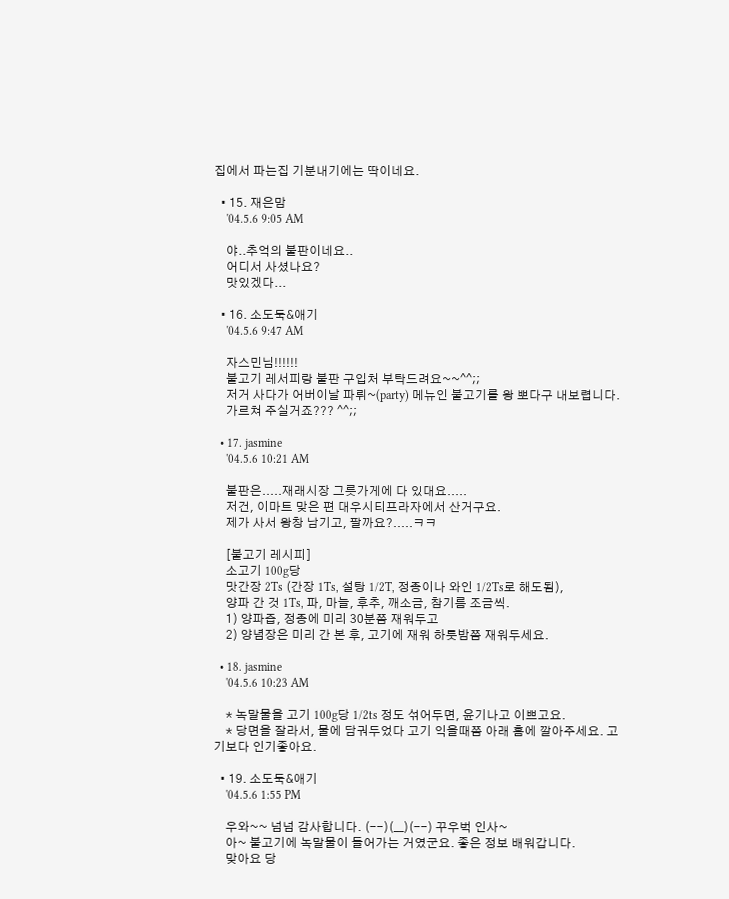집에서 파는집 기분내기에는 딱이네요.

  • 15. 재은맘
    '04.5.6 9:05 AM

    야..추억의 불판이네요..
    어디서 사셨나요?
    맛있겠다...

  • 16. 소도둑&애기
    '04.5.6 9:47 AM

    자스민님!!!!!!
    불고기 레서피랑 불판 구입처 부탁드려요~~^^;;
    저거 사다가 어버이날 파뤼~(party) 메뉴인 불고기를 왕 뽀다구 내보렵니다.
    가르쳐 주실거죠??? ^^;;

  • 17. jasmine
    '04.5.6 10:21 AM

    불판은.....재래시장 그릇가게에 다 있대요.....
    저건, 이마트 맞은 편 대우시티프라자에서 산거구요.
    제가 사서 왕창 남기고, 팔까요?.....ㅋㅋ

    [불고기 레시피]
    소고기 100g당
    맛간장 2Ts (간장 1Ts, 설탕 1/2T, 정종이나 와인 1/2Ts로 해도됨),
    양파 간 것 1Ts, 파, 마늘, 후추, 깨소금, 참기름 조금씩.
    1) 양파즙, 정종에 미리 30분쯤 재워두고
    2) 양념장은 미리 간 본 후, 고기에 재워 하룻밤쯤 재워두세요.

  • 18. jasmine
    '04.5.6 10:23 AM

    * 녹말물을 고기 100g당 1/2ts 정도 섞어두면, 윤기나고 이쁘고요.
    * 당면을 잘라서, 물에 담궈두었다 고기 익을때쯤 아래 홈에 깔아주세요. 고기보다 인기좋아요.

  • 19. 소도둑&애기
    '04.5.6 1:55 PM

    우와~~ 넘넘 감사합니다. (--)(__)(--) 꾸우벅 인사~
    아~ 불고기에 녹말물이 들어가는 거였군요. 좋은 정보 배워갑니다.
    맞아요 당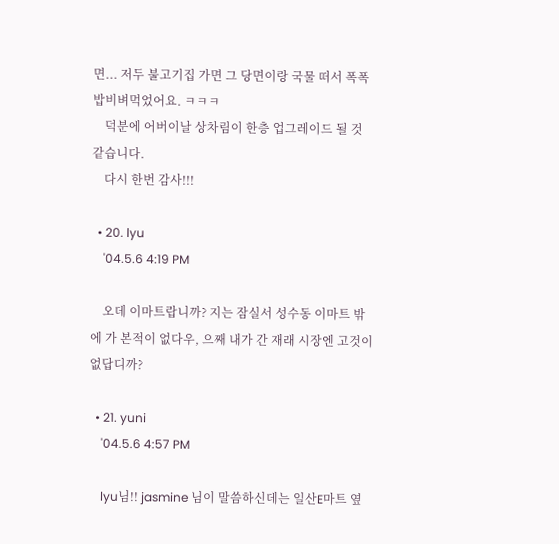면... 저두 불고기집 가면 그 당면이랑 국물 떠서 폭폭 밥비벼먹었어요. ㅋㅋㅋ
    덕분에 어버이날 상차림이 한층 업그레이드 될 것 같습니다.
    다시 한번 감사!!!

  • 20. lyu
    '04.5.6 4:19 PM

    오데 이마트랍니까? 지는 잠실서 성수동 이마트 밖에 가 본적이 없다우, 으째 내가 간 재래 시장엔 고것이 없답디까?

  • 21. yuni
    '04.5.6 4:57 PM

    lyu님!! jasmine 님이 말씀하신데는 일산E마트 옆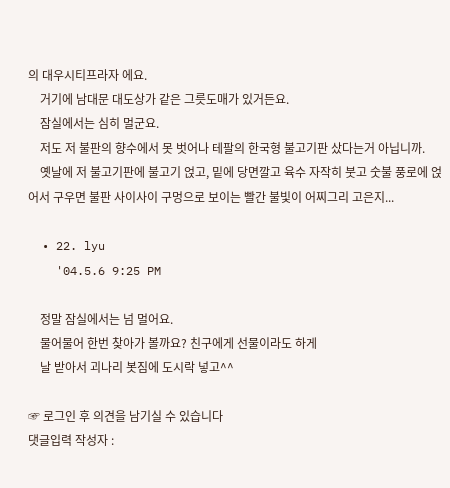의 대우시티프라자 에요.
    거기에 남대문 대도상가 같은 그릇도매가 있거든요.
    잠실에서는 심히 멀군요.
    저도 저 불판의 향수에서 못 벗어나 테팔의 한국형 불고기판 샀다는거 아닙니까.
    옛날에 저 불고기판에 불고기 얹고, 밑에 당면깔고 육수 자작히 붓고 숫불 풍로에 얹어서 구우면 불판 사이사이 구멍으로 보이는 빨간 불빛이 어찌그리 고은지...

  • 22. lyu
    '04.5.6 9:25 PM

    정말 잠실에서는 넘 멀어요.
    물어물어 한번 찾아가 볼까요? 친구에게 선물이라도 하게
    날 받아서 괴나리 봇짐에 도시락 넣고^^

☞ 로그인 후 의견을 남기실 수 있습니다
댓글입력 작성자 :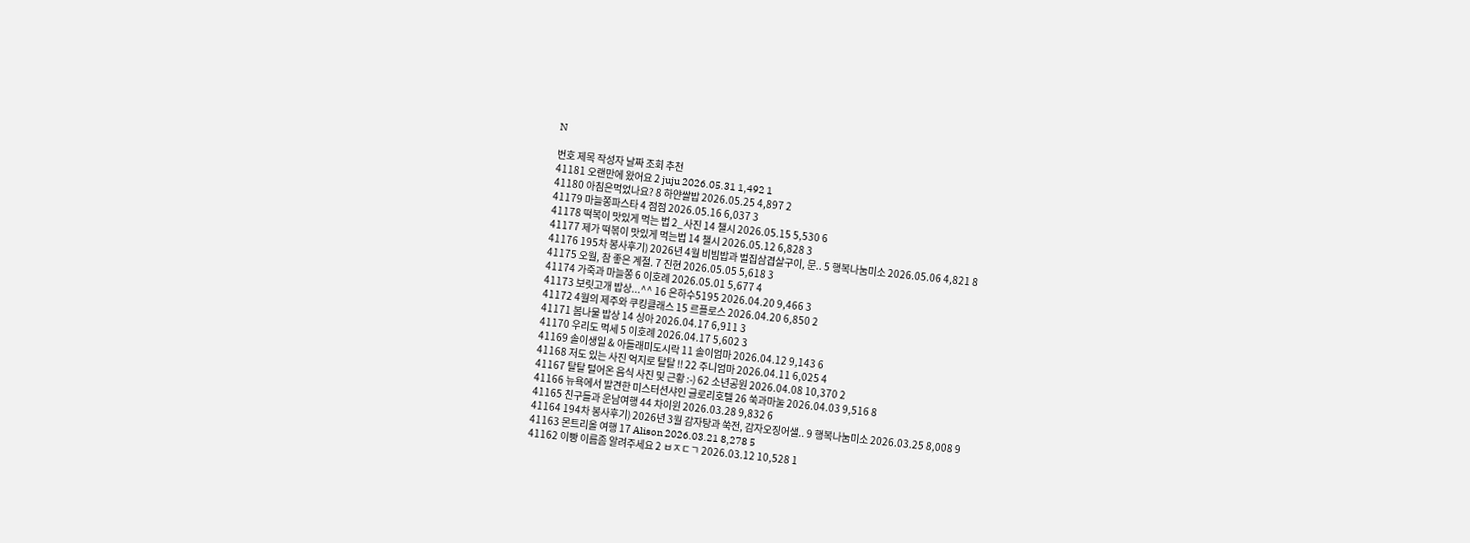N

번호 제목 작성자 날짜 조회 추천
41181 오랜만에 왔어요 2 juju 2026.05.31 1,492 1
41180 아침은먹었나요? 8 하얀쌀밥 2026.05.25 4,897 2
41179 마늘쫑파스타 4 점점 2026.05.16 6,037 3
41178 떡복이 맛있게 먹는 법 2_사진 14 챌시 2026.05.15 5,530 6
41177 제가 떡볶이 맛있게 먹는법 14 챌시 2026.05.12 6,828 3
41176 195차 봉사후기) 2026년 4월 비빔밥과 벌집삼겹살구이, 문.. 5 행복나눔미소 2026.05.06 4,821 8
41175 오월, 참 좋은 계절. 7 진현 2026.05.05 5,618 3
41174 가죽과 마늘쫑 6 이호례 2026.05.01 5,677 4
41173 보릿고개 밥상...^^ 16 은하수5195 2026.04.20 9,466 3
41172 4월의 제주와 쿠킹클래스 15 르플로스 2026.04.20 6,850 2
41171 봄나물 밥상 14 싱아 2026.04.17 6,911 3
41170 우리도 먹세 5 이호례 2026.04.17 5,602 3
41169 솔이생일 & 아들래미도시락 11 솔이엄마 2026.04.12 9,143 6
41168 저도 있는 사진 억지로 탈탈 !! 22 주니엄마 2026.04.11 6,025 4
41167 탈탈 털어온 음식 사진 및 근황 :-) 62 소년공원 2026.04.08 10,370 2
41166 뉴욕에서 발견한 미스터션샤인 글로리호텔 26 쑥과마눌 2026.04.03 9,516 8
41165 친구들과 운남여행 44 차이윈 2026.03.28 9,832 6
41164 194차 봉사후기) 2026년 3월 감자탕과 쑥전, 감자오징어샐.. 9 행복나눔미소 2026.03.25 8,008 9
41163 몬트리올 여행 17 Alison 2026.03.21 8,278 5
41162 이빵 이름좀 알려주세요 2 ㅂㅈㄷㄱ 2026.03.12 10,528 1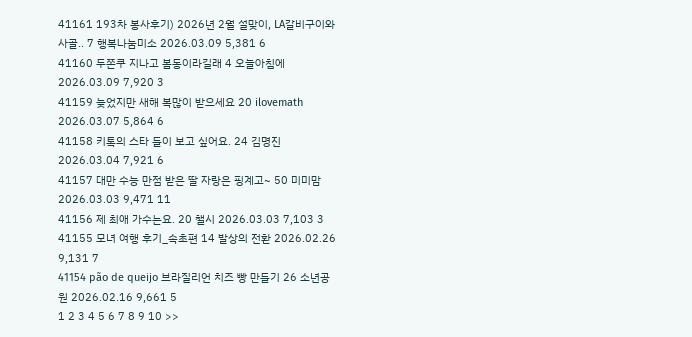41161 193차 봉사후기) 2026년 2월 설맞이, LA갈비구이와 사골.. 7 행복나눔미소 2026.03.09 5,381 6
41160 두쫀쿠 지나고 봄동이라길래 4 오늘아침에 2026.03.09 7,920 3
41159 늦었지만 새해 복많이 받으세요 20 ilovemath 2026.03.07 5,864 6
41158 키톡의 스타 들이 보고 싶어요. 24 김명진 2026.03.04 7,921 6
41157 대만 수능 만점 받은 딸 자랑은 핑계고~ 50 미미맘 2026.03.03 9,471 11
41156 제 최애 가수는요. 20 챌시 2026.03.03 7,103 3
41155 모녀 여행 후기_속초편 14 발상의 전환 2026.02.26 9,131 7
41154 pão de queijo 브라질리언 치즈 빵 만들기 26 소년공원 2026.02.16 9,661 5
1 2 3 4 5 6 7 8 9 10 >>